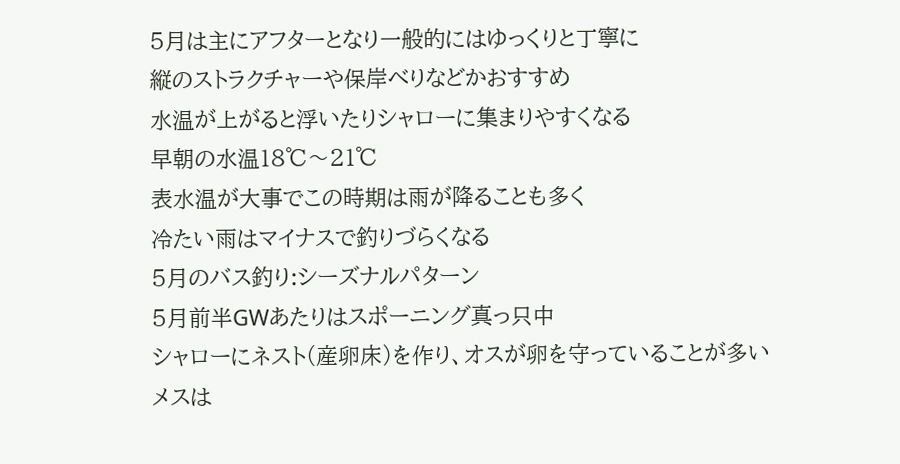5月は主にアフターとなり一般的にはゆっくりと丁寧に
縦のストラクチャーや保岸べりなどかおすすめ
水温が上がると浮いたりシャローに集まりやすくなる
早朝の水温18℃〜21℃
表水温が大事でこの時期は雨が降ることも多く
冷たい雨はマイナスで釣りづらくなる
5月のバス釣り:シーズナルパターン
5月前半GWあたりはスポーニング真っ只中
シャローにネスト(産卵床)を作り、オスが卵を守っていることが多い
メスは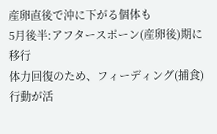産卵直後で沖に下がる個体も
5月後半:アフタースポーン(産卵後)期に移行
体力回復のため、フィーディング(捕食)行動が活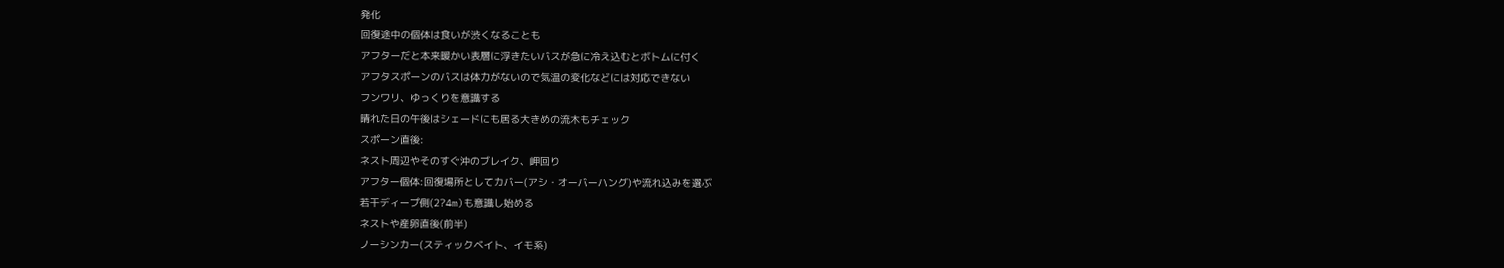発化
回復途中の個体は食いが渋くなることも
アフターだと本来暖かい表層に浮きたいバスが急に冷え込むとボトムに付く
アフタスポーンのバスは体力がないので気温の変化などには対応できない
フンワリ、ゆっくりを意識する
晴れた日の午後はシェードにも居る大きめの流木もチェック
スポーン直後:
ネスト周辺やそのすぐ沖のブレイク、岬回り
アフター個体:回復場所としてカバー(アシ・オーバーハング)や流れ込みを選ぶ
若干ディープ側(2?4m)も意識し始める
ネストや産卵直後(前半)
ノーシンカー(スティックベイト、イモ系)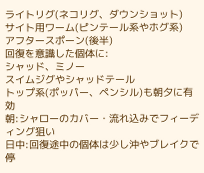ライトリグ(ネコリグ、ダウンショット)
サイト用ワーム(ピンテール系やホグ系)
アフタースポーン(後半)
回復を意識した個体に:
シャッド、ミノー
スイムジグやシャッドテール
トップ系(ポッパー、ペンシル)も朝夕に有効
朝:シャローのカバー・流れ込みでフィーディング狙い
日中:回復途中の個体は少し沖やブレイクで停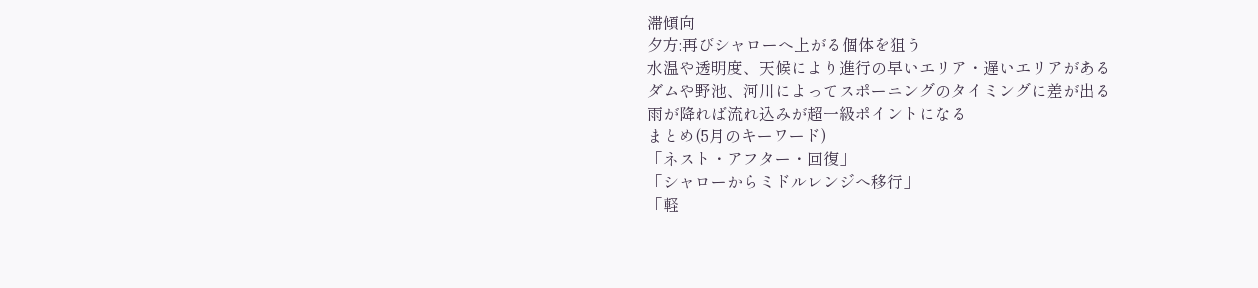滞傾向
夕方:再びシャローへ上がる個体を狙う
水温や透明度、天候により進行の早いエリア・遅いエリアがある
ダムや野池、河川によってスポーニングのタイミングに差が出る
雨が降れば流れ込みが超一級ポイントになる
まとめ(5月のキーワード)
「ネスト・アフター・回復」
「シャローからミドルレンジへ移行」
「軽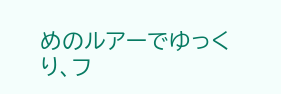めのルアーでゆっくり、フ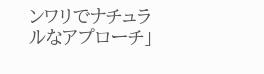ンワリでナチュラルなアプローチ」